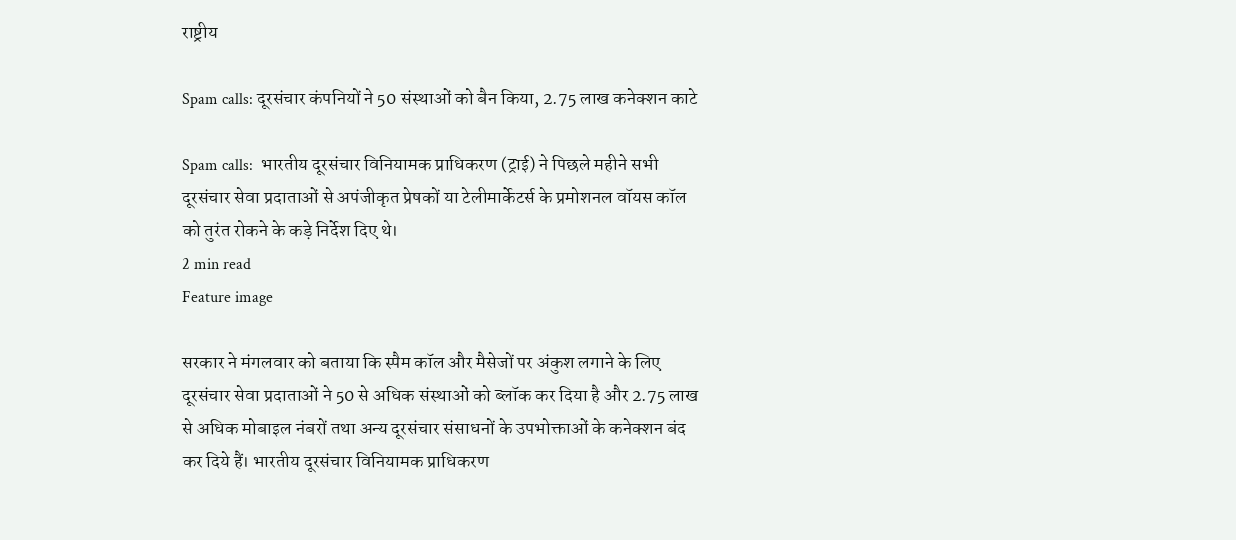राष्ट्रीय

Spam calls: दूरसंचार कंपनियों ने 50 संस्थाओं को बैन किया, 2.75 लाख कनेक्शन काटे

Spam calls:  भारतीय दूरसंचार विनियामक प्राधिकरण (ट्राई) ने पिछले महीने सभी दूरसंचार सेवा प्रदाताओं से अपंजीकृत प्रेषकों या टेलीमार्केटर्स के प्रमोशनल वॉयस कॉल को तुरंत रोकने के कड़े निर्देश दिए थे।
2 min read
Feature image

सरकार ने मंगलवार को बताया कि स्पैम कॉल और मैसेजों पर अंकुश लगाने के लिए दूरसंचार सेवा प्रदाताओं ने 50 से अधिक संस्थाओं को ब्लॉक कर दिया है और 2.75 लाख से अधिक मोबाइल नंबरों तथा अन्य दूरसंचार संसाधनों के उपभोक्ताओं के कनेक्शन बंद कर दिये हैं। भारतीय दूरसंचार विनियामक प्राधिकरण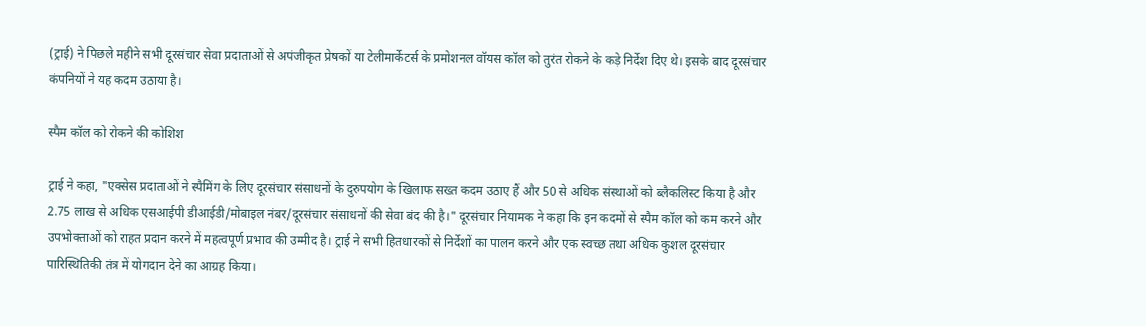(ट्राई) ने पिछले महीने सभी दूरसंचार सेवा प्रदाताओं से अपंजीकृत प्रेषकों या टेलीमार्केटर्स के प्रमोशनल वॉयस कॉल को तुरंत रोकने के कड़े निर्देश दिए थे। इसके बाद दूरसंचार कंपनियों ने यह कदम उठाया है।

स्पैम कॉल को रोकने की कोशिश

ट्राई ने कहा, "एक्सेस प्रदाताओं ने स्पैमिंग के लिए दूरसंचार संसाधनों के दुरुपयोग के खिलाफ सख्त कदम उठाए हैं और 50 से अधिक संस्थाओं को ब्लैकलिस्ट किया है और 2.75 लाख से अधिक एसआईपी डीआईडी/मोबाइल नंबर/दूरसंचार संसाधनों की सेवा बंद की है।" दूरसंचार नियामक ने कहा कि इन कदमों से स्पैम कॉल को कम करने और उपभोक्ताओं को राहत प्रदान करने में महत्वपूर्ण प्रभाव की उम्मीद है। ट्राई ने सभी हितधारकों से निर्देशों का पालन करने और एक स्वच्छ तथा अधिक कुशल दूरसंचार पारिस्थितिकी तंत्र में योगदान देने का आग्रह किया।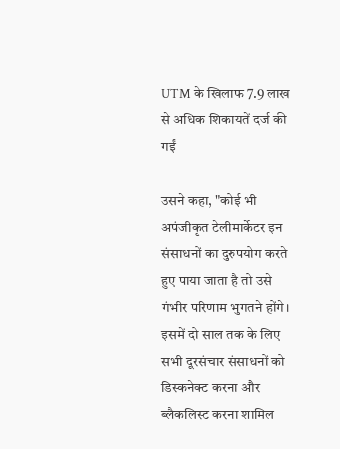UTM के खिलाफ 7.9 लाख से अधिक शिकायतें दर्ज की गईं

उसने कहा, "कोई भी अपंजीकृत टेलीमार्केटर इन संसाधनों का दुरुपयोग करते हुए पाया जाता है तो उसे गंभीर परिणाम भुगतने होंगे। इसमें दो साल तक के लिए सभी दूरसंचार संसाधनों को डिस्कनेक्ट करना और ब्लैकलिस्ट करना शामिल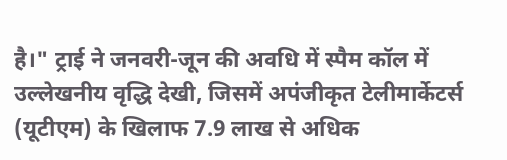है।" ट्राई ने जनवरी-जून की अवधि में स्पैम कॉल में उल्लेखनीय वृद्धि देखी, जिसमें अपंजीकृत टेलीमार्केटर्स (यूटीएम) के खिलाफ 7.9 लाख से अधिक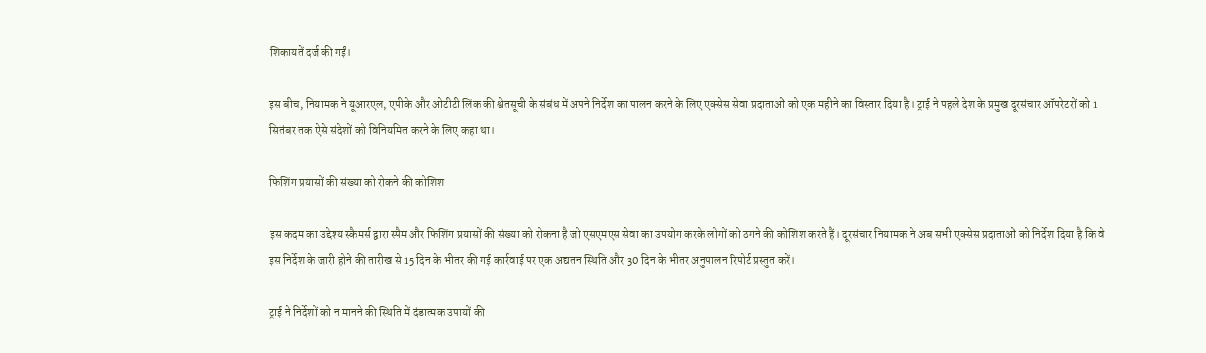शिकायतें दर्ज की गईं।

इस बीच, नियामक ने यूआरएल, एपीके और ओटीटी लिंक की श्वेतसूची के संबंध में अपने निर्देश का पालन करने के लिए एक्सेस सेवा प्रदाताओं को एक महीने का विस्तार दिया है। ट्राई ने पहले देश के प्रमुख दूरसंचार ऑपरेटरों को 1 सितंबर तक ऐसे संदेशों को विनियमित करने के लिए कहा था।

फिशिंग प्रयासों की संख्या को रोकने की कोशिश

इस कदम का उद्देश्य स्कैमर्स द्वारा स्पैम और फिशिंग प्रयासों की संख्या को रोकना है जो एसएमएस सेवा का उपयोग करके लोगों को ठगने की कोशिश करते हैं। दूरसंचार नियामक ने अब सभी एक्सेस प्रदाताओं को निर्देश दिया है कि वे इस निर्देश के जारी होने की तारीख से 15 दिन के भीतर की गई कार्रवाई पर एक अद्यतन स्थिति और 30 दिन के भीतर अनुपालन रिपोर्ट प्रस्तुत करें।

ट्राई ने निर्देशों को न मानने की स्थिति में दंडात्मक उपायों की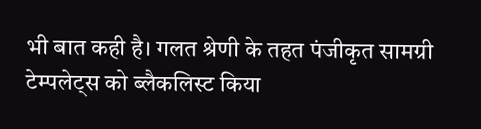भी बात कही है। गलत श्रेणी के तहत पंजीकृत सामग्री टेम्पलेट्स को ब्लैकलिस्ट किया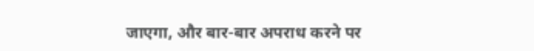जाएगा, और बार-बार अपराध करने पर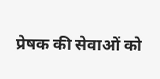प्रेषक की सेवाओं को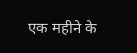एक महीने के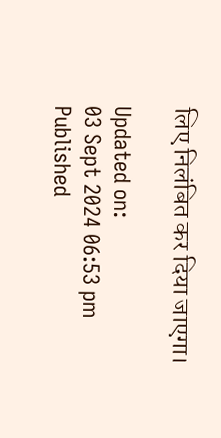लिए निलंबित कर दिया जाएगा।

Updated on:
03 Sept 2024 06:53 pm
Published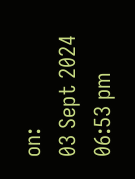on:
03 Sept 2024 06:53 pm